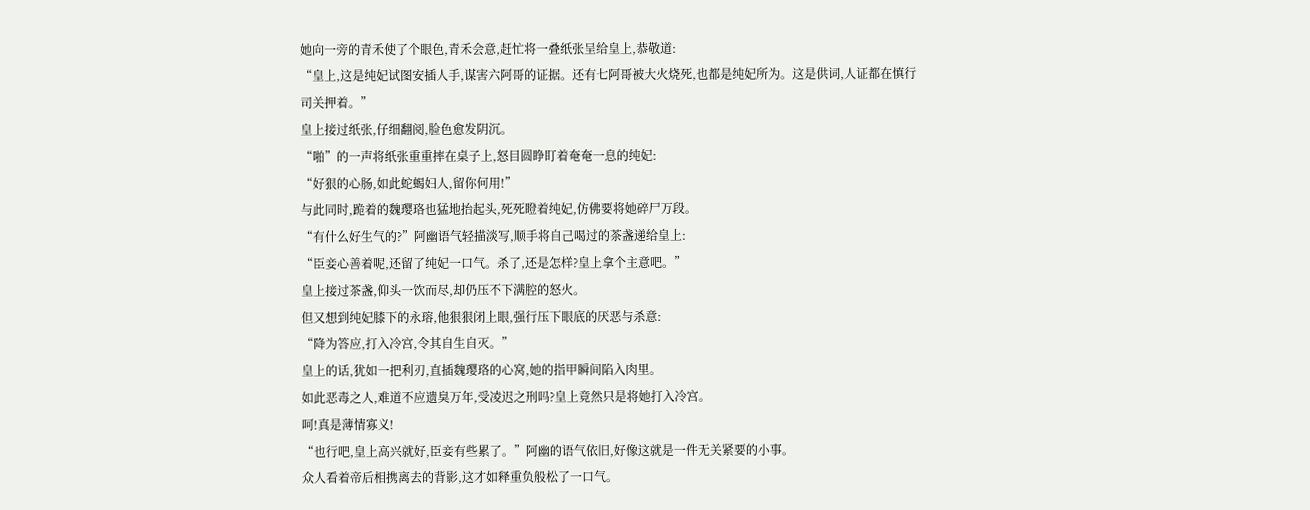她向一旁的青禾使了个眼色,青禾会意,赶忙将一叠纸张呈给皇上,恭敬道:
“皇上,这是纯妃试图安插人手,谋害六阿哥的证据。还有七阿哥被大火烧死,也都是纯妃所为。这是供词,人证都在慎行司关押着。”
皇上接过纸张,仔细翻阅,脸色愈发阴沉。
“啪”的一声将纸张重重摔在桌子上,怒目圆睁盯着奄奄一息的纯妃:
“好狠的心肠,如此蛇蝎妇人,留你何用!”
与此同时,跪着的魏璎珞也猛地抬起头,死死瞪着纯妃,仿佛要将她碎尸万段。
“有什么好生气的?”阿幽语气轻描淡写,顺手将自己喝过的茶盏递给皇上:
“臣妾心善着呢,还留了纯妃一口气。杀了,还是怎样?皇上拿个主意吧。”
皇上接过茶盏,仰头一饮而尽,却仍压不下满腔的怒火。
但又想到纯妃膝下的永瑢,他狠狠闭上眼,强行压下眼底的厌恶与杀意:
“降为答应,打入冷宫,令其自生自灭。”
皇上的话,犹如一把利刃,直插魏璎珞的心窝,她的指甲瞬间陷入肉里。
如此恶毒之人,难道不应遗臭万年,受凌迟之刑吗?皇上竟然只是将她打入冷宫。
呵!真是薄情寡义!
“也行吧,皇上高兴就好,臣妾有些累了。”阿幽的语气依旧,好像这就是一件无关紧要的小事。
众人看着帝后相携离去的背影,这才如释重负般松了一口气。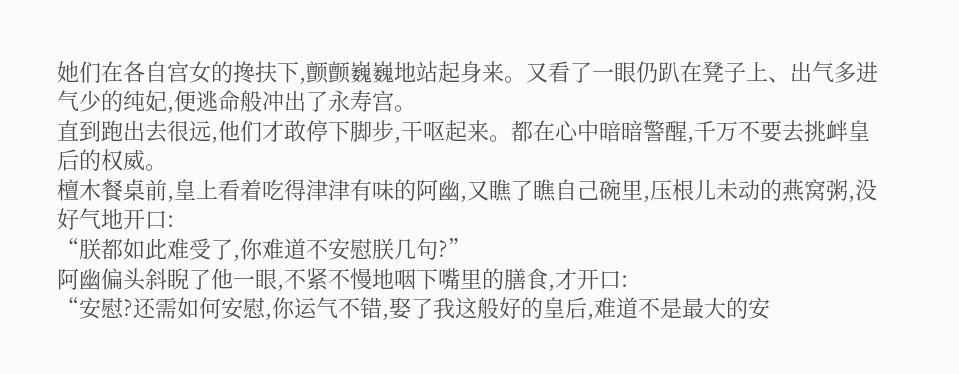她们在各自宫女的搀扶下,颤颤巍巍地站起身来。又看了一眼仍趴在凳子上、出气多进气少的纯妃,便逃命般冲出了永寿宫。
直到跑出去很远,他们才敢停下脚步,干呕起来。都在心中暗暗警醒,千万不要去挑衅皇后的权威。
檀木餐桌前,皇上看着吃得津津有味的阿幽,又瞧了瞧自己碗里,压根儿未动的燕窝粥,没好气地开口:
“朕都如此难受了,你难道不安慰朕几句?”
阿幽偏头斜睨了他一眼,不紧不慢地咽下嘴里的膳食,才开口:
“安慰?还需如何安慰,你运气不错,娶了我这般好的皇后,难道不是最大的安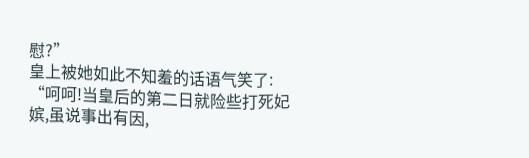慰?”
皇上被她如此不知羞的话语气笑了:
“呵呵!当皇后的第二日就险些打死妃嫔,虽说事出有因,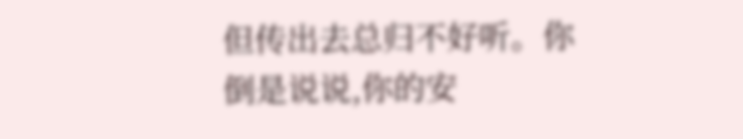但传出去总归不好听。你倒是说说,你的安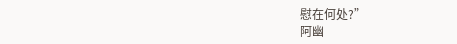慰在何处?”
阿幽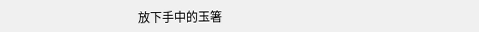放下手中的玉箸